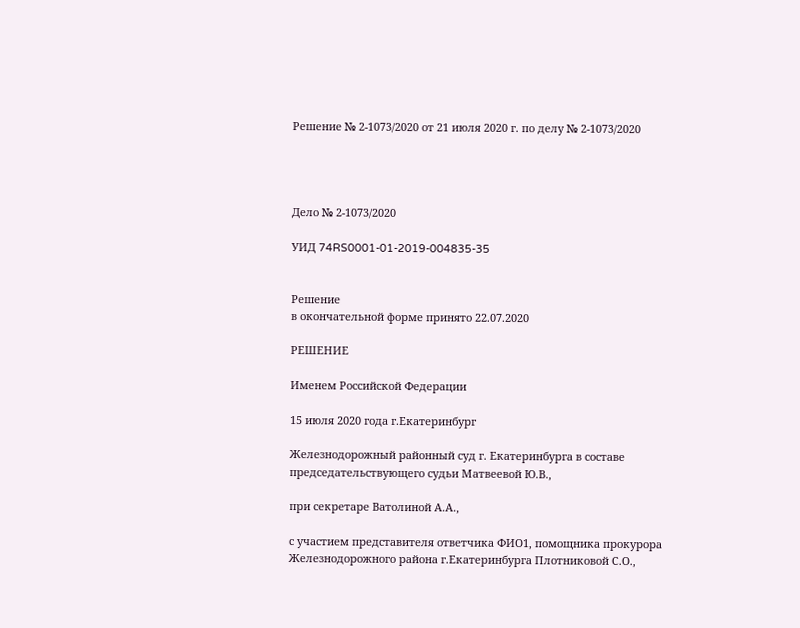Решение № 2-1073/2020 от 21 июля 2020 г. по делу № 2-1073/2020




Дело № 2-1073/2020

УИД 74RS0001-01-2019-004835-35


Решение
в окончательной форме принято 22.07.2020

РЕШЕНИЕ

Именем Российской Федерации

15 июля 2020 года г.Екатеринбург

Железнодорожный районный суд г. Екатеринбурга в составе председательствующего судьи Матвеевой Ю.В.,

при секретаре Ватолиной А.А.,

с участием представителя ответчика ФИО1, помощника прокурора Железнодорожного района г.Екатеринбурга Плотниковой С.О.,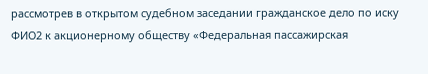рассмотрев в открытом судебном заседании гражданское дело по иску ФИО2 к акционерному обществу «Федеральная пассажирская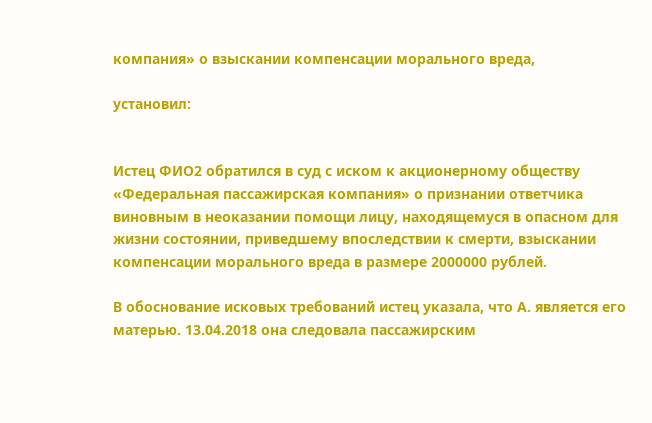компания» о взыскании компенсации морального вреда,

установил:


Истец ФИО2 обратился в суд с иском к акционерному обществу «Федеральная пассажирская компания» о признании ответчика виновным в неоказании помощи лицу, находящемуся в опасном для жизни состоянии, приведшему впоследствии к смерти, взыскании компенсации морального вреда в размере 2000000 рублей.

В обоснование исковых требований истец указала, что А. является его матерью. 13.04.2018 она следовала пассажирским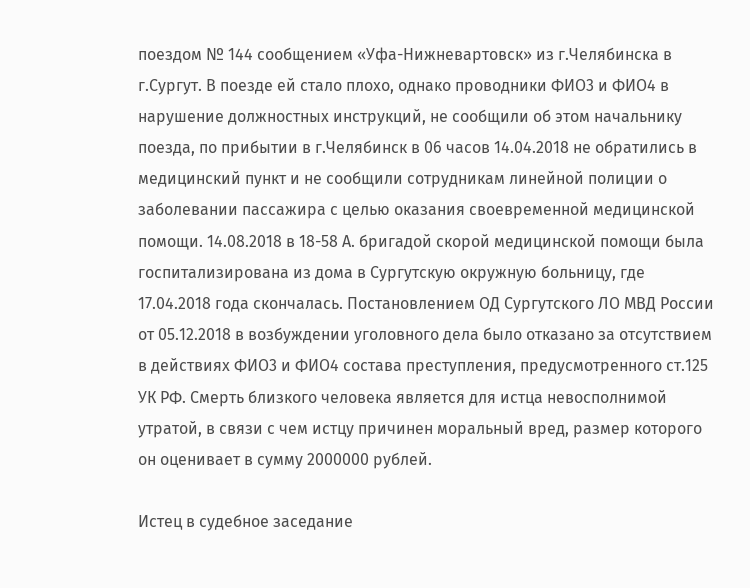поездом № 144 сообщением «Уфа-Нижневартовск» из г.Челябинска в г.Сургут. В поезде ей стало плохо, однако проводники ФИО3 и ФИО4 в нарушение должностных инструкций, не сообщили об этом начальнику поезда, по прибытии в г.Челябинск в 06 часов 14.04.2018 не обратились в медицинский пункт и не сообщили сотрудникам линейной полиции о заболевании пассажира с целью оказания своевременной медицинской помощи. 14.08.2018 в 18-58 А. бригадой скорой медицинской помощи была госпитализирована из дома в Сургутскую окружную больницу, где 17.04.2018 года скончалась. Постановлением ОД Сургутского ЛО МВД России от 05.12.2018 в возбуждении уголовного дела было отказано за отсутствием в действиях ФИО3 и ФИО4 состава преступления, предусмотренного ст.125 УК РФ. Смерть близкого человека является для истца невосполнимой утратой, в связи с чем истцу причинен моральный вред, размер которого он оценивает в сумму 2000000 рублей.

Истец в судебное заседание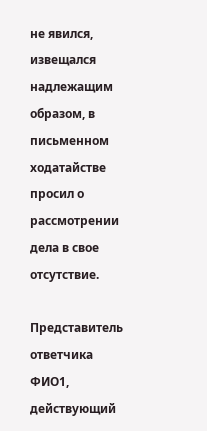не явился, извещался надлежащим образом, в письменном ходатайстве просил о рассмотрении дела в свое отсутствие.

Представитель ответчика ФИО1, действующий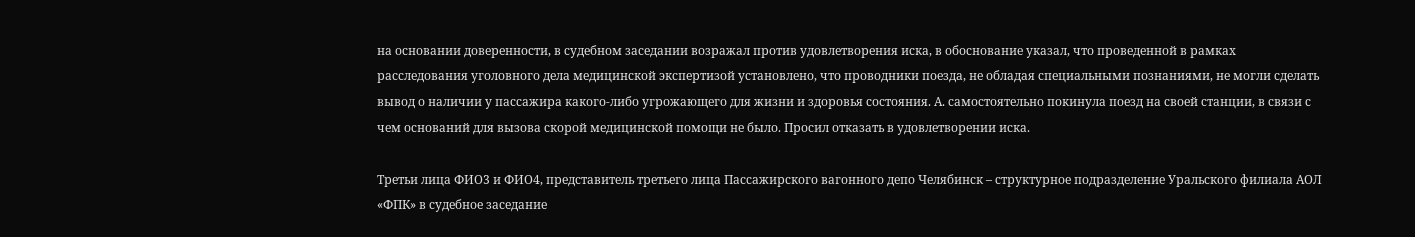на основании доверенности, в судебном заседании возражал против удовлетворения иска, в обоснование указал, что проведенной в рамках расследования уголовного дела медицинской экспертизой установлено, что проводники поезда, не обладая специальными познаниями, не могли сделать вывод о наличии у пассажира какого-либо угрожающего для жизни и здоровья состояния. А. самостоятельно покинула поезд на своей станции, в связи с чем оснований для вызова скорой медицинской помощи не было. Просил отказать в удовлетворении иска.

Третьи лица ФИО3 и ФИО4, представитель третьего лица Пассажирского вагонного депо Челябинск – структурное подразделение Уральского филиала АОЛ «ФПК» в судебное заседание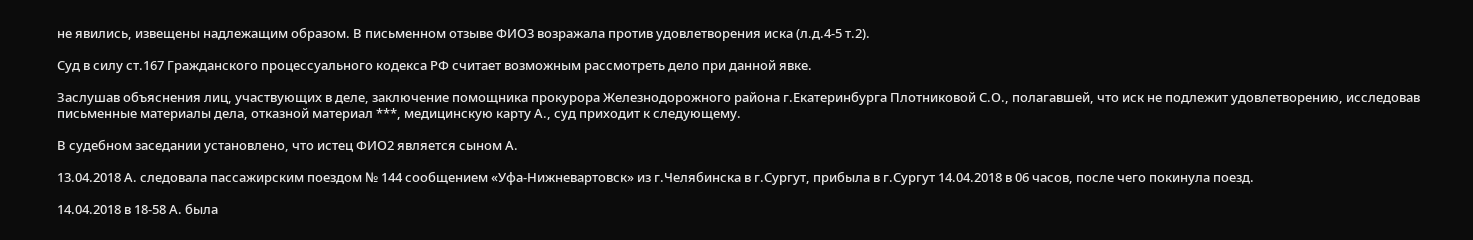не явились, извещены надлежащим образом. В письменном отзыве ФИО3 возражала против удовлетворения иска (л.д.4-5 т.2).

Суд в силу ст.167 Гражданского процессуального кодекса РФ считает возможным рассмотреть дело при данной явке.

Заслушав объяснения лиц, участвующих в деле, заключение помощника прокурора Железнодорожного района г.Екатеринбурга Плотниковой С.О., полагавшей, что иск не подлежит удовлетворению, исследовав письменные материалы дела, отказной материал ***, медицинскую карту А., суд приходит к следующему.

В судебном заседании установлено, что истец ФИО2 является сыном А.

13.04.2018 А. следовала пассажирским поездом № 144 сообщением «Уфа-Нижневартовск» из г.Челябинска в г.Сургут, прибыла в г.Сургут 14.04.2018 в 06 часов, после чего покинула поезд.

14.04.2018 в 18-58 А. была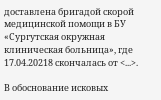доставлена бригадой скорой медицинской помощи в БУ «Сургутская окружная клиническая больница», где 17.04.20218 скончалась от <...>.

В обоснование исковых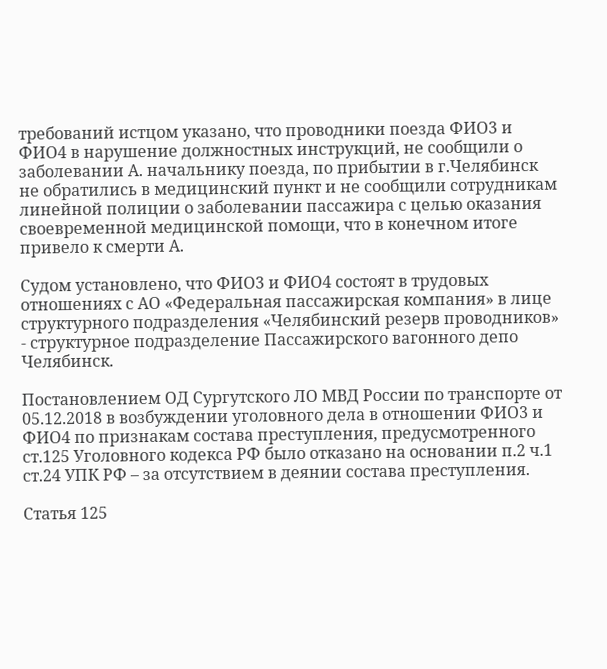требований истцом указано, что проводники поезда ФИО3 и ФИО4 в нарушение должностных инструкций, не сообщили о заболевании А. начальнику поезда, по прибытии в г.Челябинск не обратились в медицинский пункт и не сообщили сотрудникам линейной полиции о заболевании пассажира с целью оказания своевременной медицинской помощи, что в конечном итоге привело к смерти А.

Судом установлено, что ФИО3 и ФИО4 состоят в трудовых отношениях с АО «Федеральная пассажирская компания» в лице структурного подразделения «Челябинский резерв проводников» - структурное подразделение Пассажирского вагонного депо Челябинск.

Постановлением ОД Сургутского ЛО МВД России по транспорте от 05.12.2018 в возбуждении уголовного дела в отношении ФИО3 и ФИО4 по признакам состава преступления, предусмотренного ст.125 Уголовного кодекса РФ было отказано на основании п.2 ч.1 ст.24 УПК РФ – за отсутствием в деянии состава преступления.

Статья 125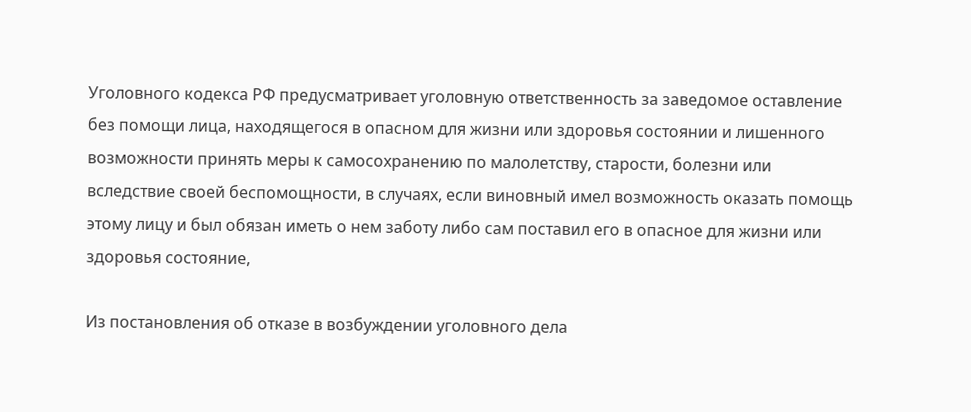Уголовного кодекса РФ предусматривает уголовную ответственность за заведомое оставление без помощи лица, находящегося в опасном для жизни или здоровья состоянии и лишенного возможности принять меры к самосохранению по малолетству, старости, болезни или вследствие своей беспомощности, в случаях, если виновный имел возможность оказать помощь этому лицу и был обязан иметь о нем заботу либо сам поставил его в опасное для жизни или здоровья состояние,

Из постановления об отказе в возбуждении уголовного дела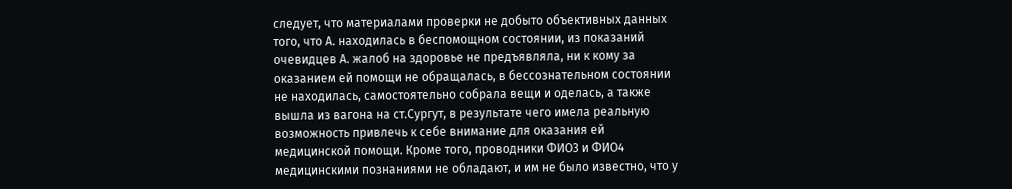следует, что материалами проверки не добыто объективных данных того, что А. находилась в беспомощном состоянии, из показаний очевидцев А. жалоб на здоровье не предъявляла, ни к кому за оказанием ей помощи не обращалась, в бессознательном состоянии не находилась, самостоятельно собрала вещи и оделась, а также вышла из вагона на ст.Сургут, в результате чего имела реальную возможность привлечь к себе внимание для оказания ей медицинской помощи. Кроме того, проводники ФИО3 и ФИО4 медицинскими познаниями не обладают, и им не было известно, что у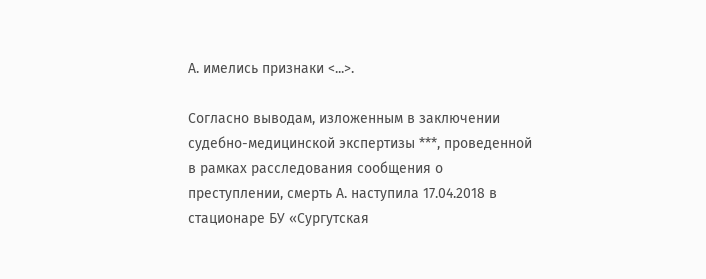А. имелись признаки <...>.

Согласно выводам, изложенным в заключении судебно-медицинской экспертизы ***, проведенной в рамках расследования сообщения о преступлении, смерть А. наступила 17.04.2018 в стационаре БУ «Сургутская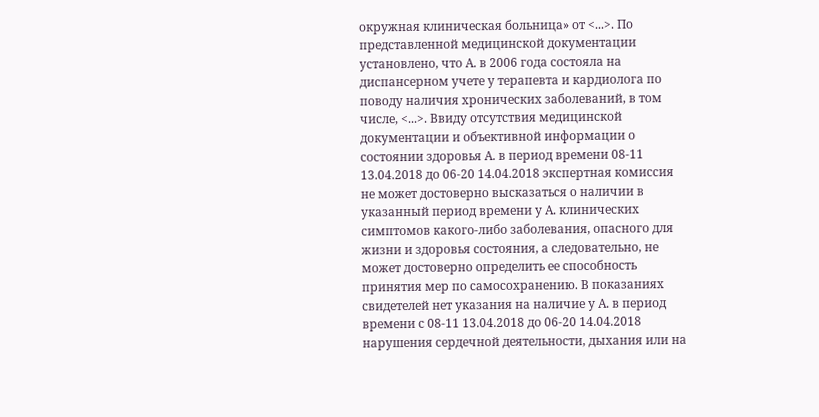окружная клиническая больница» от <...>. По представленной медицинской документации установлено, что А. в 2006 года состояла на диспансерном учете у терапевта и кардиолога по поводу наличия хронических заболеваний, в том числе, <...>. Ввиду отсутствия медицинской документации и объективной информации о состоянии здоровья А. в период времени 08-11 13.04.2018 до 06-20 14.04.2018 экспертная комиссия не может достоверно высказаться о наличии в указанный период времени у А. клинических симптомов какого-либо заболевания, опасного для жизни и здоровья состояния, а следовательно, не может достоверно определить ее способность принятия мер по самосохранению. В показаниях свидетелей нет указания на наличие у А. в период времени с 08-11 13.04.2018 до 06-20 14.04.2018 нарушения сердечной деятельности, дыхания или на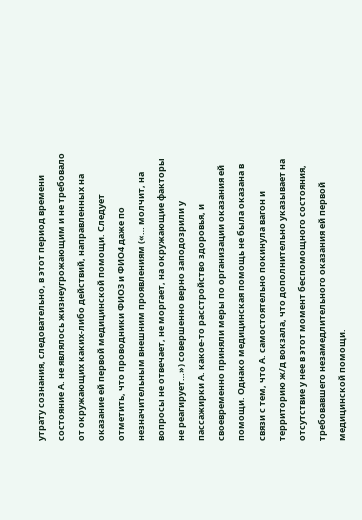утрату сознания, следовательно, в этот период времени состояние А. не являлось жизнеугрожающим и не требовало от окружающих каких-либо действий, направленных на оказание ей первой медицинской помощи. Следует отметить, что проводники ФИО3 и ФИО4 даже по незначительным внешним проявлениям («… молчит, на вопросы не отвечает, не моргает, на окружающие факторы не реагирует…») совершенно верно заподозрили у пассажирки А. какое-то расстройство здоровья, и своевременно приняли меры по организации оказания ей помощи. Однако медицинская помощь не была оказана в связи с тем, что А. самостоятельно покинула вагон и территорию ж/д вокзала, что дополнительно указывает на отсутствие у нее в этот момент беспомощного состояния, требовавшего незамедлительного оказания ей первой медицинской помощи.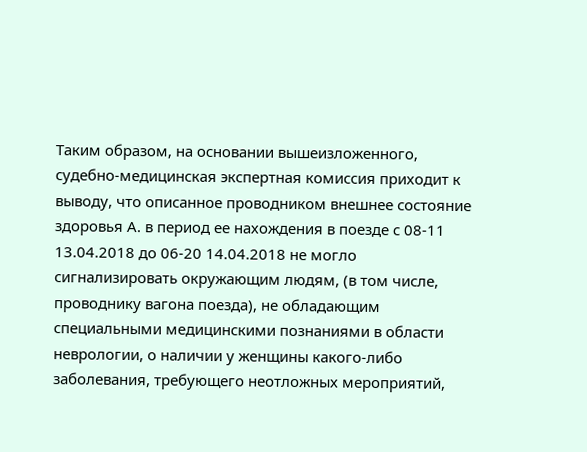Таким образом, на основании вышеизложенного, судебно-медицинская экспертная комиссия приходит к выводу, что описанное проводником внешнее состояние здоровья А. в период ее нахождения в поезде с 08-11 13.04.2018 до 06-20 14.04.2018 не могло сигнализировать окружающим людям, (в том числе, проводнику вагона поезда), не обладающим специальными медицинскими познаниями в области неврологии, о наличии у женщины какого-либо заболевания, требующего неотложных мероприятий,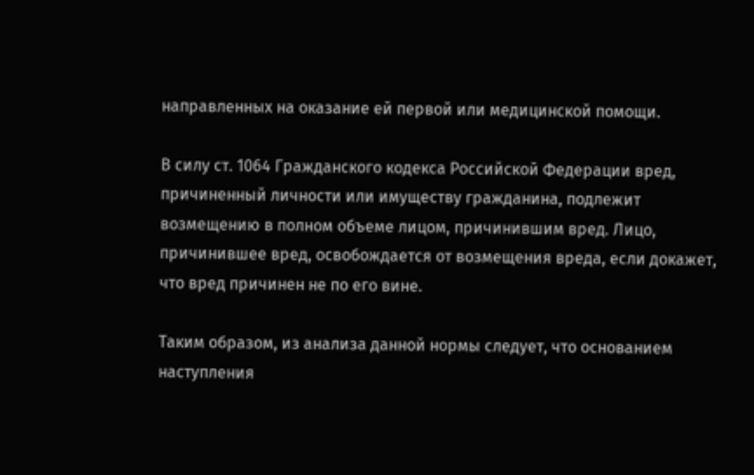направленных на оказание ей первой или медицинской помощи.

В силу ст. 1064 Гражданского кодекса Российской Федерации вред, причиненный личности или имуществу гражданина, подлежит возмещению в полном объеме лицом, причинившим вред. Лицо, причинившее вред, освобождается от возмещения вреда, если докажет, что вред причинен не по его вине.

Таким образом, из анализа данной нормы следует, что основанием наступления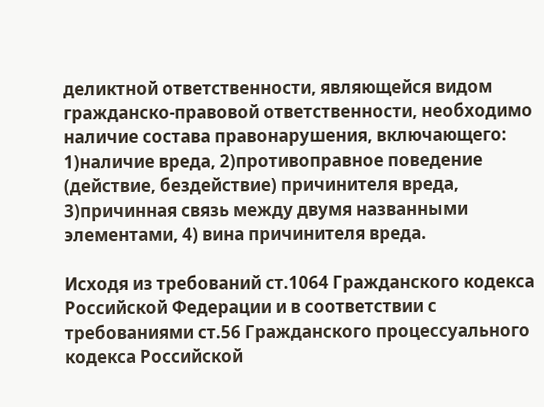деликтной ответственности, являющейся видом гражданско-правовой ответственности, необходимо наличие состава правонарушения, включающего: 1)наличие вреда, 2)противоправное поведение (действие, бездействие) причинителя вреда, 3)причинная связь между двумя названными элементами, 4) вина причинителя вреда.

Исходя из требований ст.1064 Гражданского кодекса Российской Федерации и в соответствии с требованиями ст.56 Гражданского процессуального кодекса Российской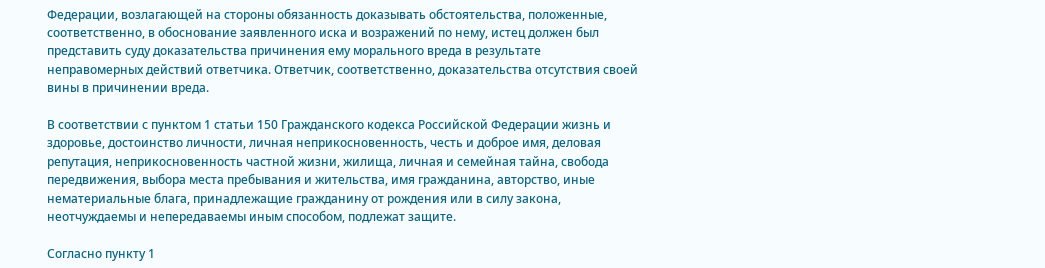Федерации, возлагающей на стороны обязанность доказывать обстоятельства, положенные, соответственно, в обоснование заявленного иска и возражений по нему, истец должен был представить суду доказательства причинения ему морального вреда в результате неправомерных действий ответчика. Ответчик, соответственно, доказательства отсутствия своей вины в причинении вреда.

В соответствии с пунктом 1 статьи 150 Гражданского кодекса Российской Федерации жизнь и здоровье, достоинство личности, личная неприкосновенность, честь и доброе имя, деловая репутация, неприкосновенность частной жизни, жилища, личная и семейная тайна, свобода передвижения, выбора места пребывания и жительства, имя гражданина, авторство, иные нематериальные блага, принадлежащие гражданину от рождения или в силу закона, неотчуждаемы и непередаваемы иным способом, подлежат защите.

Согласно пункту 1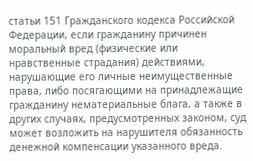статьи 151 Гражданского кодекса Российской Федерации, если гражданину причинен моральный вред (физические или нравственные страдания) действиями, нарушающие его личные неимущественные права, либо посягающими на принадлежащие гражданину нематериальные блага, а также в других случаях, предусмотренных законом, суд может возложить на нарушителя обязанность денежной компенсации указанного вреда.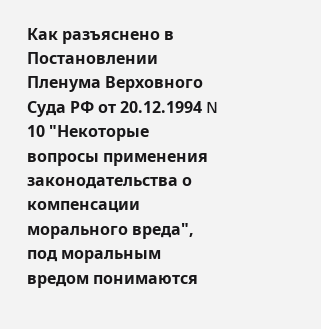Как разъяснено в Постановлении Пленума Верховного Суда РФ от 20.12.1994 N 10 "Некоторые вопросы применения законодательства о компенсации морального вреда", под моральным вредом понимаются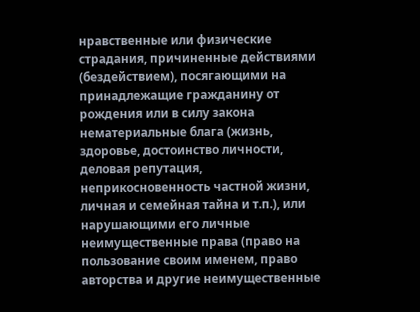нравственные или физические страдания, причиненные действиями (бездействием), посягающими на принадлежащие гражданину от рождения или в силу закона нематериальные блага (жизнь, здоровье, достоинство личности, деловая репутация, неприкосновенность частной жизни, личная и семейная тайна и т.п.), или нарушающими его личные неимущественные права (право на пользование своим именем, право авторства и другие неимущественные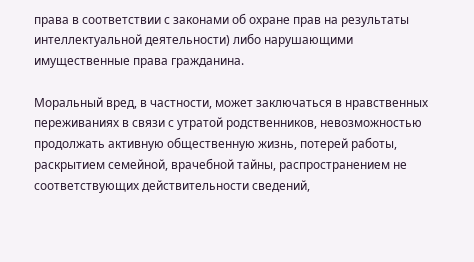права в соответствии с законами об охране прав на результаты интеллектуальной деятельности) либо нарушающими имущественные права гражданина.

Моральный вред, в частности, может заключаться в нравственных переживаниях в связи с утратой родственников, невозможностью продолжать активную общественную жизнь, потерей работы, раскрытием семейной, врачебной тайны, распространением не соответствующих действительности сведений,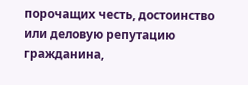порочащих честь, достоинство или деловую репутацию гражданина,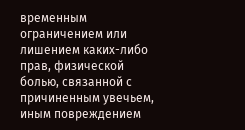временным ограничением или лишением каких-либо прав, физической болью, связанной с причиненным увечьем, иным повреждением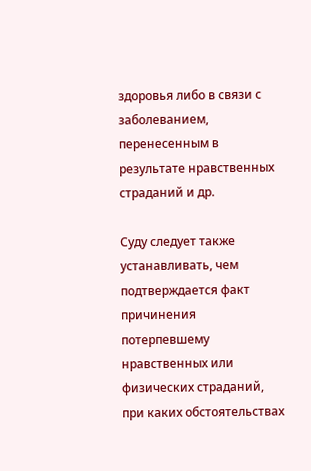здоровья либо в связи с заболеванием, перенесенным в результате нравственных страданий и др.

Суду следует также устанавливать, чем подтверждается факт причинения потерпевшему нравственных или физических страданий, при каких обстоятельствах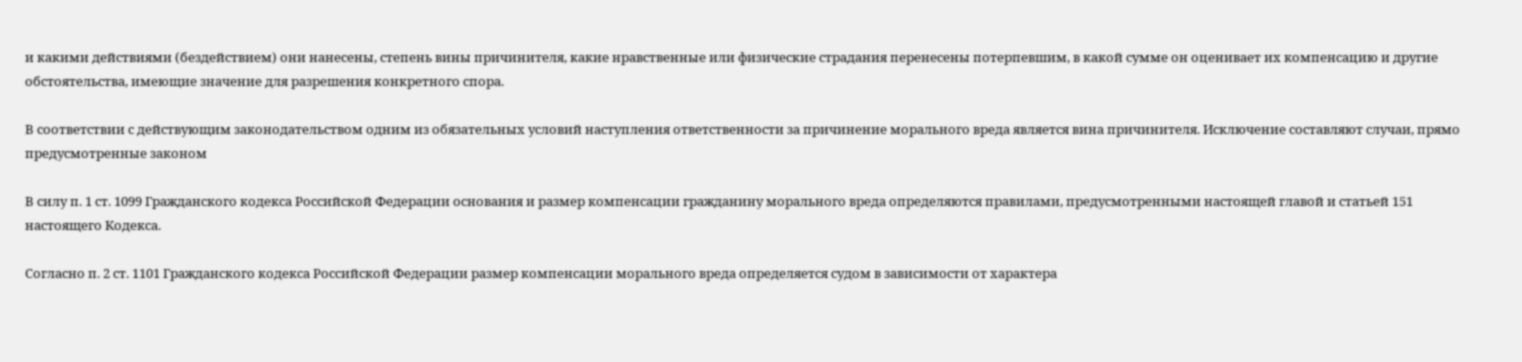и какими действиями (бездействием) они нанесены, степень вины причинителя, какие нравственные или физические страдания перенесены потерпевшим, в какой сумме он оценивает их компенсацию и другие обстоятельства, имеющие значение для разрешения конкретного спора.

В соответствии с действующим законодательством одним из обязательных условий наступления ответственности за причинение морального вреда является вина причинителя. Исключение составляют случаи, прямо предусмотренные законом

В силу п. 1 ст. 1099 Гражданского кодекса Российской Федерации основания и размер компенсации гражданину морального вреда определяются правилами, предусмотренными настоящей главой и статьей 151 настоящего Кодекса.

Согласно п. 2 ст. 1101 Гражданского кодекса Российской Федерации размер компенсации морального вреда определяется судом в зависимости от характера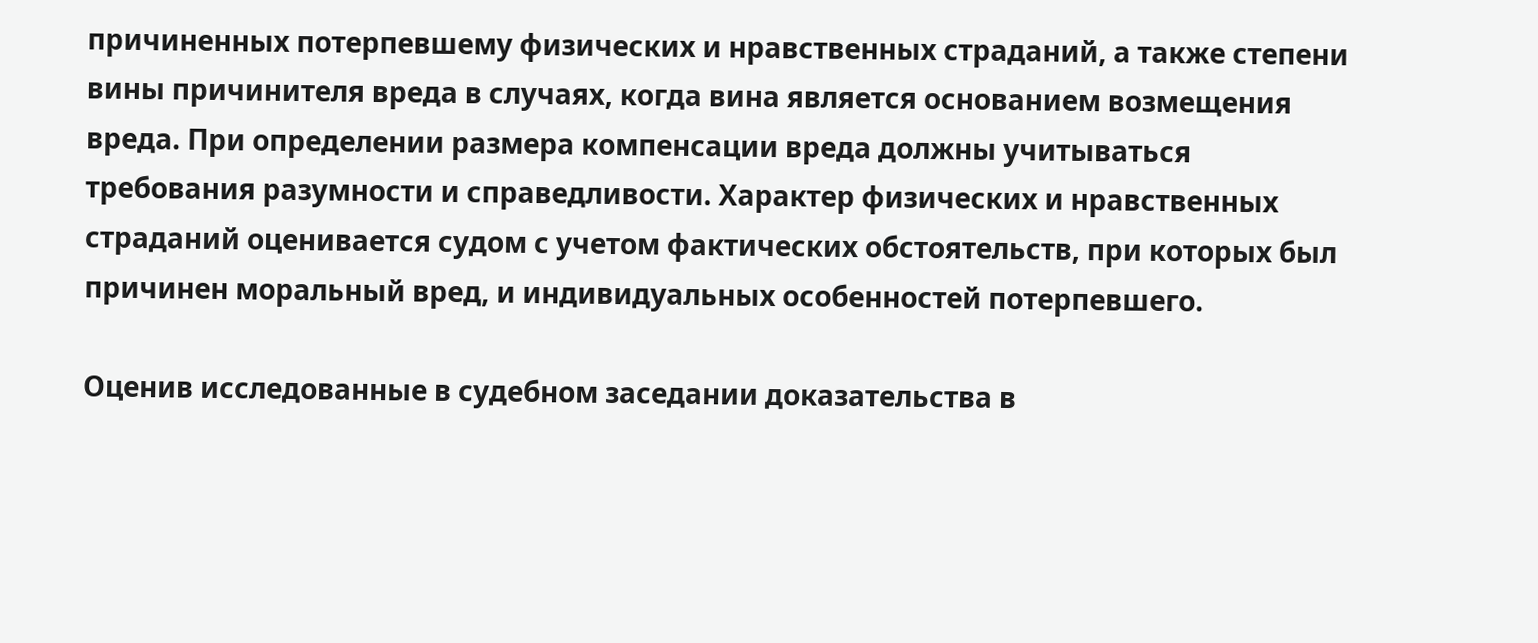причиненных потерпевшему физических и нравственных страданий, а также степени вины причинителя вреда в случаях, когда вина является основанием возмещения вреда. При определении размера компенсации вреда должны учитываться требования разумности и справедливости. Характер физических и нравственных страданий оценивается судом с учетом фактических обстоятельств, при которых был причинен моральный вред, и индивидуальных особенностей потерпевшего.

Оценив исследованные в судебном заседании доказательства в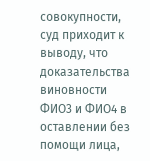совокупности, суд приходит к выводу, что доказательства виновности ФИО3 и ФИО4 в оставлении без помощи лица,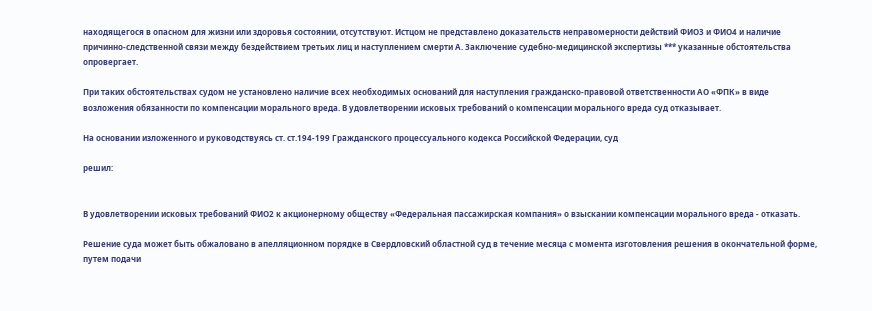находящегося в опасном для жизни или здоровья состоянии, отсутствуют. Истцом не представлено доказательств неправомерности действий ФИО3 и ФИО4 и наличие причинно-следственной связи между бездействием третьих лиц и наступлением смерти А. Заключение судебно-медицинской экспертизы *** указанные обстоятельства опровергает.

При таких обстоятельствах судом не установлено наличие всех необходимых оснований для наступления гражданско-правовой ответственности АО «ФПК» в виде возложения обязанности по компенсации морального вреда. В удовлетворении исковых требований о компенсации морального вреда суд отказывает.

На основании изложенного и руководствуясь ст. ст.194-199 Гражданского процессуального кодекса Российской Федерации, суд

решил:


В удовлетворении исковых требований ФИО2 к акционерному обществу «Федеральная пассажирская компания» о взыскании компенсации морального вреда - отказать.

Решение суда может быть обжаловано в апелляционном порядке в Свердловский областной суд в течение месяца с момента изготовления решения в окончательной форме, путем подачи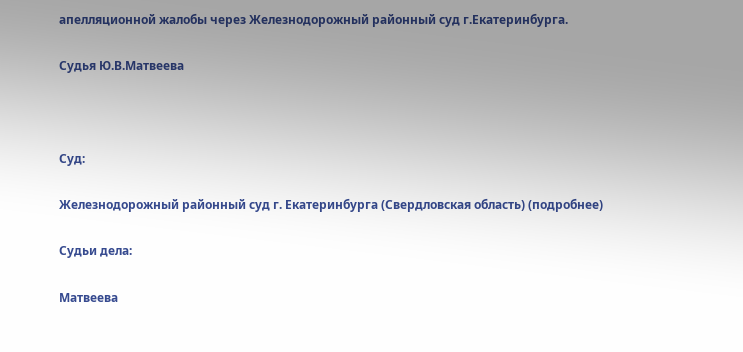апелляционной жалобы через Железнодорожный районный суд г.Екатеринбурга.

Судья Ю.В.Матвеева



Суд:

Железнодорожный районный суд г. Екатеринбурга (Свердловская область) (подробнее)

Судьи дела:

Матвеева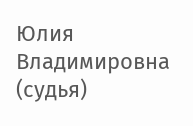Юлия Владимировна (судья)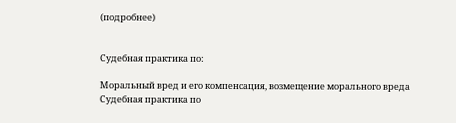(подробнее)


Судебная практика по:

Моральный вред и его компенсация, возмещение морального вреда
Судебная практика по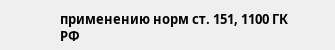применению норм ст. 151, 1100 ГК РФ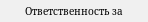Ответственность за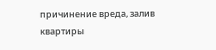причинение вреда, залив квартиры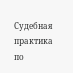Судебная практика по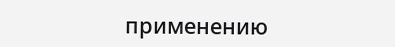применению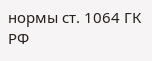нормы ст. 1064 ГК РФ